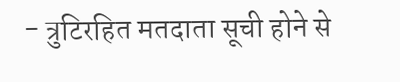- त्रुटिरहित मतदाता सूची होने से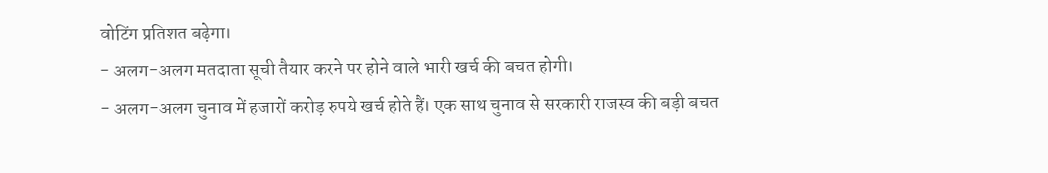वोटिंग प्रतिशत बढ़ेगा।
- अलग-अलग मतदाता सूची तैयार करने पर होने वाले भारी खर्च की बचत होगी।
- अलग-अलग चुनाव में हजारों करोड़ रुपये खर्च होते हैं। एक साथ चुनाव से सरकारी राजस्व की बड़ी बचत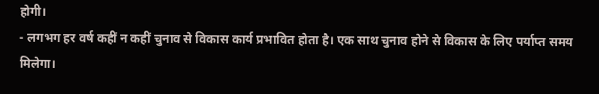होगी।
- लगभग हर वर्ष कहीं न कहीं चुनाव से विकास कार्य प्रभावित होता है। एक साथ चुनाव होने से विकास के लिए पर्याप्त समय मिलेगा।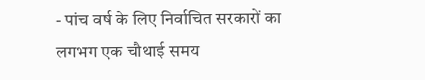- पांच वर्ष के लिए निर्वाचित सरकारों का लगभग एक चौथाई समय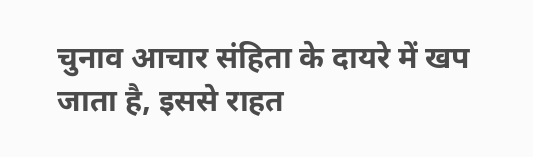चुनाव आचार संहिता के दायरे में खप जाता है, इससे राहत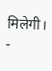मिलेगी।
-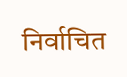निर्वाचित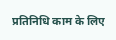प्रतिनिधि काम के लिए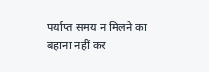पर्याप्त समय न मिलने का बहाना नहीं कर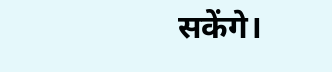सकेंगे।